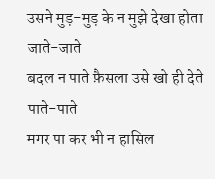उसने मुड़-मुड़ के न मुझे देखा होता जाते-जाते
बदल न पाते फ़ैसला उसे खो ही देते पाते-पाते
मगर पा कर भी न हासिल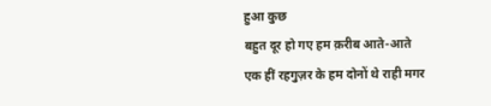हुआ कुछ
बहुत दूर हो गए हम क़रीब आते-आते
एक हीं रहगुज़र के हम दोनों थे राही मगर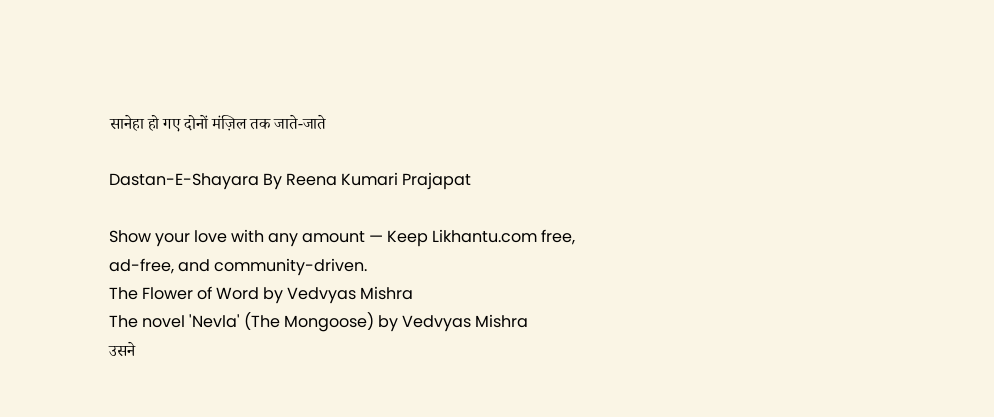सानेहा हो गए दोनों मंज़िल तक जाते-जाते

Dastan-E-Shayara By Reena Kumari Prajapat

Show your love with any amount — Keep Likhantu.com free, ad-free, and community-driven.
The Flower of Word by Vedvyas Mishra
The novel 'Nevla' (The Mongoose) by Vedvyas Mishra
उसने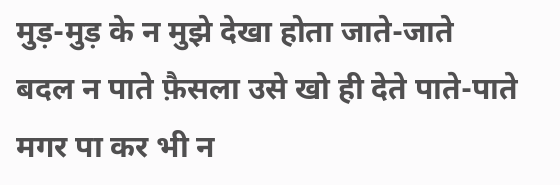मुड़-मुड़ के न मुझे देखा होता जाते-जाते
बदल न पाते फ़ैसला उसे खो ही देते पाते-पाते
मगर पा कर भी न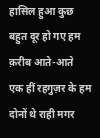हासिल हुआ कुछ
बहुत दूर हो गए हम क़रीब आते-आते
एक हीं रहगुज़र के हम दोनों थे राही मगर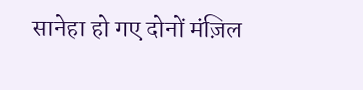सानेहा हो गए दोनों मंज़िल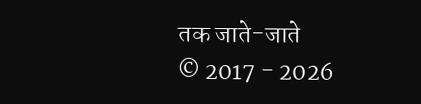तक जाते-जाते
© 2017 - 2026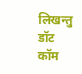लिखन्तु डॉट कॉम